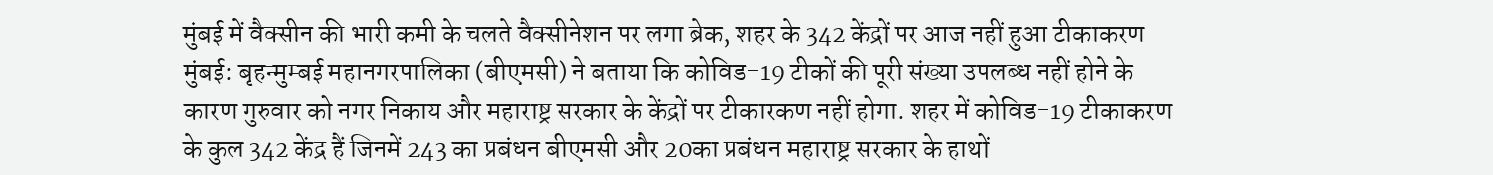मुंबई में वैक्सीन की भारी कमी के चलते वैक्सीनेशन पर लगा ब्रेक, शहर के 342 केंद्रों पर आज नहीं हुआ टीकाकरण
मुंबई: बृहन्मुम्बई महानगरपालिका (बीएमसी) ने बताया कि कोविड-19 टीकों की पूरी संख्या उपलब्ध नहीं होने के कारण गुरुवार को नगर निकाय और महाराष्ट्र सरकार के केंद्रों पर टीकारकण नहीं होगा. शहर में कोविड-19 टीकाकरण के कुल 342 केंद्र हैं जिनमें 243 का प्रबंधन बीएमसी और 20का प्रबंधन महाराष्ट्र सरकार के हाथों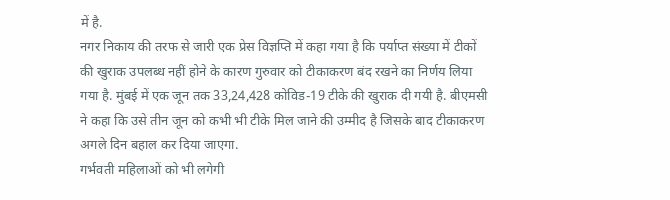में है.
नगर निकाय की तरफ से जारी एक प्रेस विज्ञप्ति में कहा गया है कि पर्याप्त संख्या में टीकों की खुराक उपलब्ध नहीं होने के कारण गुरुवार को टीकाकरण बंद रखने का निर्णय लिया गया है. मुंबई में एक जून तक 33,24,428 कोविड-19 टीके की खुराक दी गयी है. बीएमसी ने कहा कि उसे तीन जून को कभी भी टीके मिल जाने की उम्मीद है जिसके बाद टीकाकरण अगले दिन बहाल कर दिया जाएगा.
गर्भवती महिलाओं को भी लगेगी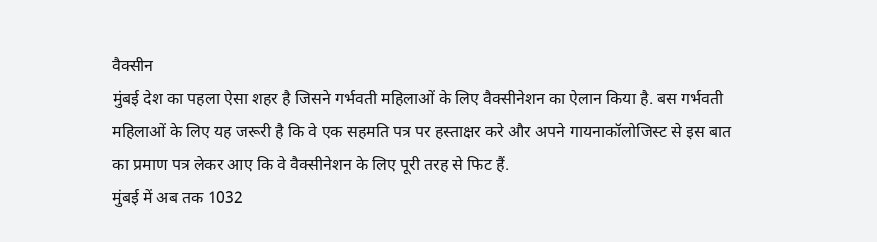वैक्सीन
मुंबई देश का पहला ऐसा शहर है जिसने गर्भवती महिलाओं के लिए वैक्सीनेशन का ऐलान किया है. बस गर्भवती महिलाओं के लिए यह जरूरी है कि वे एक सहमति पत्र पर हस्ताक्षर करे और अपने गायनाकॉलोजिस्ट से इस बात का प्रमाण पत्र लेकर आए कि वे वैक्सीनेशन के लिए पूरी तरह से फिट हैं.
मुंबई में अब तक 1032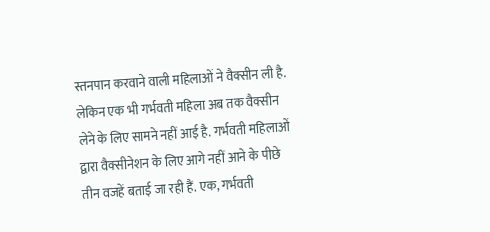स्तनपान करवाने वाली महिलाओं ने वैक्सीन ली है. लेकिन एक भी गर्भवती महिला अब तक वैक्सीन लेने के लिए सामने नहीं आई है. गर्भवती महिलाओं द्वारा वैक्सीनेशन के लिए आगे नहीं आने के पीछे तीन वजहें बताई जा रही हैं. एक, गर्भवती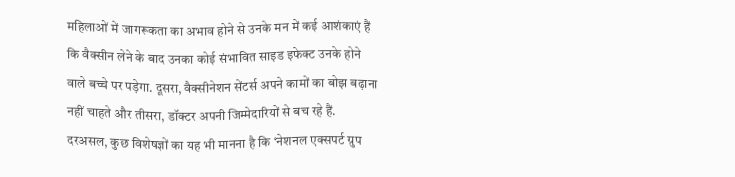महिलाओं में जागरूकता का अभाव होने से उनके मन में कई आशंकाएं हैं कि वैक्सीन लेने के बाद उनका कोई संभावित साइड इफेक्ट उनके होने वाले बच्चे पर पड़ेगा. दूसरा, वैक्सीनेशन सेंटर्स अपने कामों का बोझ बढ़ाना नहीं चाहते और तीसरा, डॉक्टर अपनी जिम्मेदारियों से बच रहे हैं.
दरअसल, कुछ विशेषज्ञों का यह भी मानना है कि ‘नेशनल एक्सपर्ट ग्रुप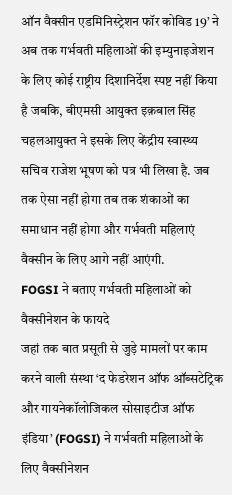ऑन वैक्सीन एडमिनिस्ट्रेशन फॉर कोविड 19’ ने अब तक गर्भवती महिलाओं की इम्युनाइजेशन के लिए कोई राष्ट्रीय दिशानिर्देश स्पष्ट नहीं किया है जबकि, बीएमसी आयुक्त इक़बाल सिंह चहलआयुक्त ने इसके लिए केंद्रीय स्वास्थ्य सचिव राजेश भूषण को पत्र भी लिखा है. जब तक ऐसा नहीं होगा तब तक शंकाओं का समाधान नहीं होगा और गर्भवती महिलाएं वैक्सीन के लिए आगे नहीं आएंगी.
FOGSI ने बताए गर्भवती महिलाओं को वैक्सीनेशन के फायदे
जहां तक बात प्रसूती से जुड़े मामलों पर काम करने वाली संस्था ‘द फेडरेशन ऑफ ऑब्सटेट्रिक और गायनेकॉलोजिकल सोसाइटीज ऑफ इंडिया’ (FOGSI) ने गर्भवती महिलाओं के लिए वैक्सीनेशन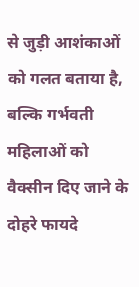से जुड़ी आशंकाओं को गलत बताया है, बल्कि गर्भवती महिलाओं को वैक्सीन दिए जाने के दोहरे फायदे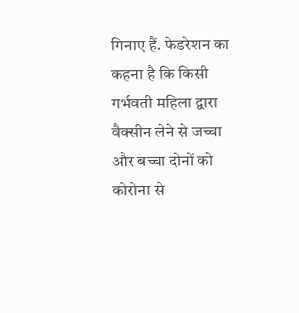गिनाए हैं. फेडरेशन का कहना है कि किसी गर्भवती महिला द्वारा वैक्सीन लेने से जच्चा और बच्चा दोनों को कोरोना से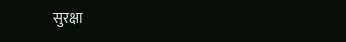सुरक्षा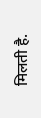मिलती है.